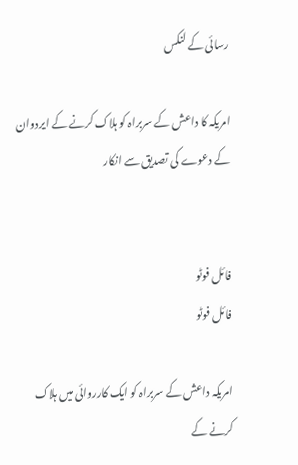رسائی کے لنکس

امریکہ کا داعش کے سربراہ کو ہلاک کرنے کے ایردوان کے دعوے کی تصدیق سے انکار


فائل فوٹو
فائل فوٹو

امریکہ داعش کے سربراہ کو ایک کارروائی میں ہلاک کرنے کے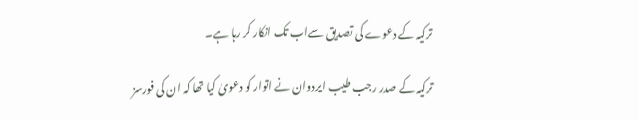ترکیہ کے دعوے کی تصدیق سےاب تک انکار کر رہا ہے۔

ترکیہ کے صدر رجب طیب ایردوان نے اتوار کو دعویٰ کیا تھا کہ ان کی فورسز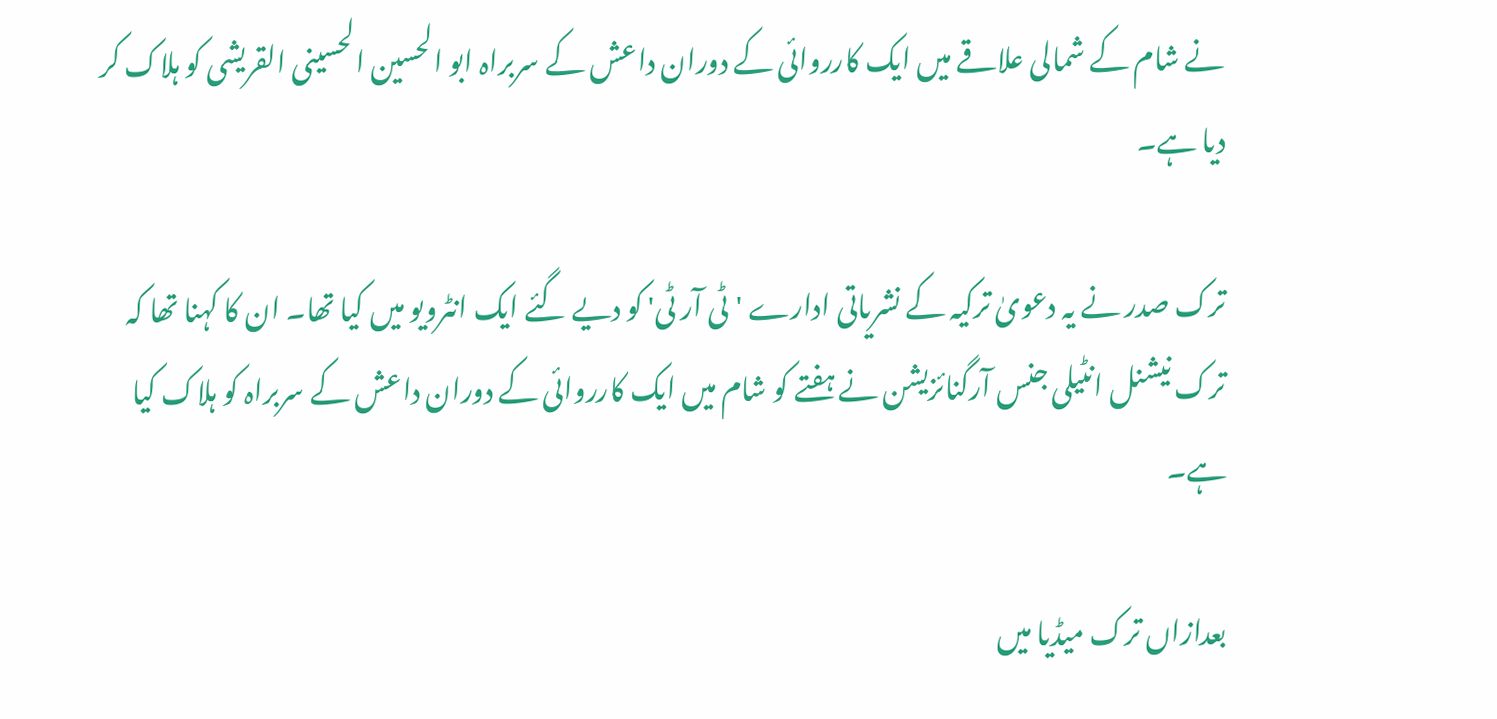نے شام کے شمالی علاقے میں ایک کارروائی کے دوران داعش کے سربراہ ابو الحسین الحسینی القریشی کو ہلاک کر دیا ہے۔

ترک صدر نے یہ دعویٰ ترکیہ کے نشریاتی ادارے 'ٹی آر ٹی' کو دیے گئے ایک انٹرویو میں کیا تھا۔ ان کا کہنا تھا کہ ترک نیشنل انٹیلی جنس آرگنائزیشن نے ہفتے کو شام میں ایک کارروائی کے دوران داعش کے سربراہ کو ہلاک کیا ہے۔

بعدازاں ترک میڈیا میں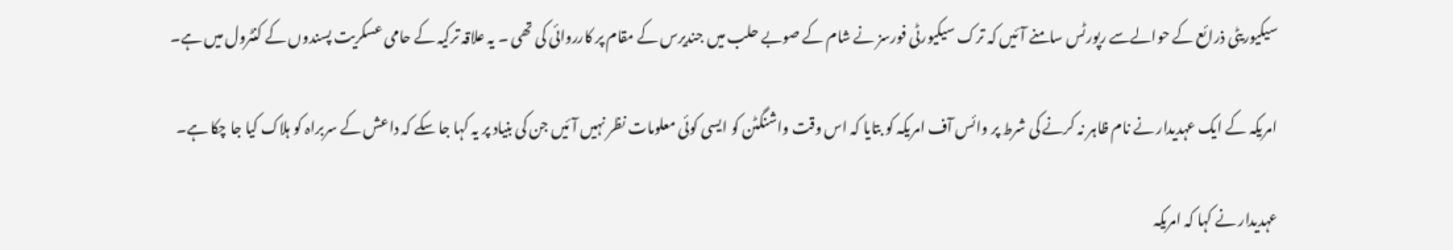سیکیوریٹی ذرائع کے حوالےسے رپورٹس سامنے آئیں کہ ترک سیکیورٹی فورسز نے شام کے صوبے حلب میں جندیرس کے مقام پر کارروائی کی تھی ۔ یہ علاقہ ترکیہ کے حامی عسکریت پسندوں کے کنٹرول میں ہے۔

امریکہ کے ایک عہدیدار نے نام ظاہر نہ کرنے کی شرط پر وائس آف امریکہ کو بتایا کہ اس وقت واشنگٹن کو ایسی کوئی معلومات نظر نہیں آئیں جن کی بنیاد پر یہ کہا جا سکے کہ داعش کے سربراہ کو ہلاک کیا جا چکا ہے۔

عہدیدار نے کہا کہ امریکہ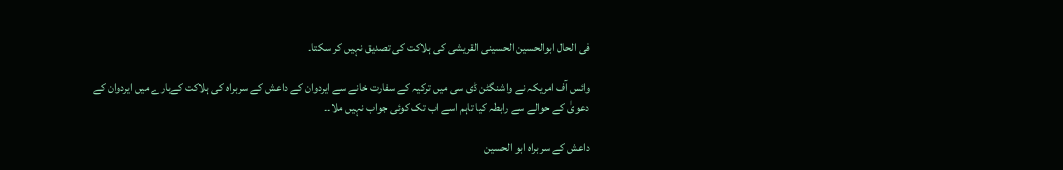فی الحال ابوالحسین الحسینی القریشی کی ہلاکت کی تصدیق نہیں کر سکتا۔

وائس آف امریکہ نے واشنگٹن ڈی سی میں ترکیہ کے سفارت خانے سے ایردوان کے داعش کے سربراہ کی ہلاکت کےبارے میں ایردوان کے دعویٰ کے حوالے سے رابطہ کیا تاہم اسے اب تک کوئی جواب نہیں ملا۔۔

داعش کے سربراہ ابو الحسین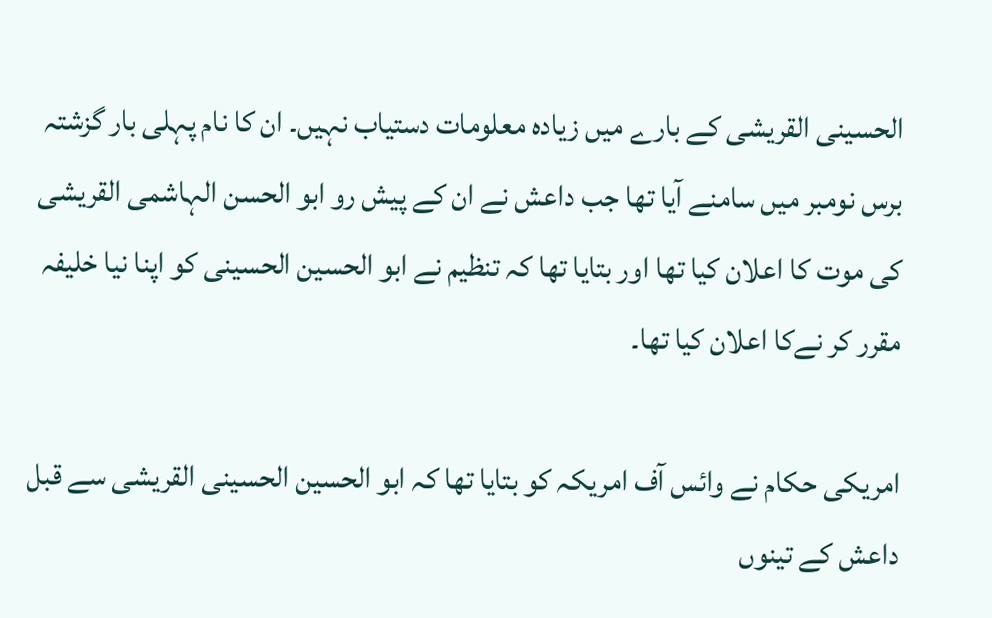الحسینی القریشی کے بارے میں زیادہ معلومات دستیاب نہیں۔ ان کا نام پہلی بار گزشتہ برس نومبر میں سامنے آیا تھا جب داعش نے ان کے پیش رو ابو الحسن الہاشمی القریشی کی موت کا اعلان کیا تھا اور بتایا تھا کہ تنظیم نے ابو الحسین الحسینی کو اپنا نیا خلیفہ مقرر کر نےکا اعلان کیا تھا۔

امریکی حکام نے وائس آف امریکہ کو بتایا تھا کہ ابو الحسین الحسینی القریشی سے قبل داعش کے تینوں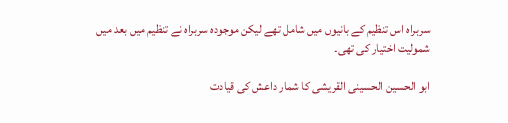سربراہ اس تنظیم کے بانیوں میں شامل تھے لیکن موجودہ سربراہ نے تنظیم میں بعد میں شمولیت اختیار کی تھی۔

ابو الحسین الحسینی القریشی کا شمار داعش کی قیادت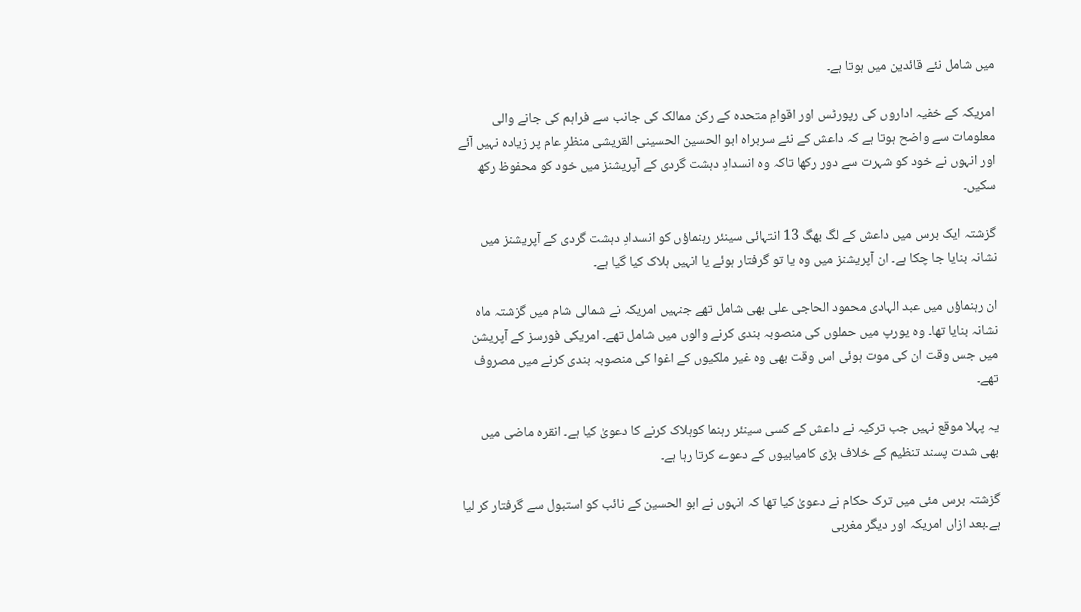میں شامل نئے قائدین میں ہوتا ہے۔

امریکہ کے خفیہ اداروں کی رپورٹس اور اقوامِ متحدہ کے رکن ممالک کی جانب سے فراہم کی جانے والی معلومات سے واضح ہوتا ہے کہ داعش کے نئے سربراہ ابو الحسین الحسینی القریشی منظرِ عام پر زیادہ نہیں آئے اور انہوں نے خود کو شہرت سے دور رکھا تاکہ وہ انسدادِ دہشت گردی کے آپریشنز میں خود کو محفوظ رکھ سکیں۔

گزشتہ ایک برس میں داعش کے لگ بھگ 13 انتہائی سینئر رہنماؤں کو انسدادِ دہشت گردی کے آپریشنز میں نشانہ بنایا جا چکا ہے۔ ان آپریشنز میں وہ یا تو گرفتار ہوئے یا انہیں ہلاک کیا گیا ہے۔

ان رہنماؤں میں عبد الہادی محمود الحاجی علی بھی شامل تھے جنہیں امریکہ نے شمالی شام میں گزشتہ ماہ نشانہ بنایا تھا۔ وہ یورپ میں حملوں کی منصوبہ بندی کرنے والوں میں شامل تھے۔ امریکی فورسز کے آپریشن میں جس وقت ان کی موت ہوئی اس وقت بھی وہ غیر ملکیوں کے اغوا کی منصوبہ بندی کرنے میں مصروف تھے۔

یہ پہلا موقع نہیں جب ترکیہ نے داعش کے کسی سینئر رہنما کوہلاک کرنے کا دعویٰ کیا ہے۔ انقرہ ماضی میں بھی شدت پسند تنظیم کے خلاف بڑی کامیابیوں کے دعوے کرتا رہا ہے۔

گزشتہ برس مئی میں ترک حکام نے دعویٰ کیا تھا کہ انہوں نے ابو الحسین کے نائب کو استبول سے گرفتار کر لیا ہے۔بعد ازاں امریکہ اور دیگر مغربی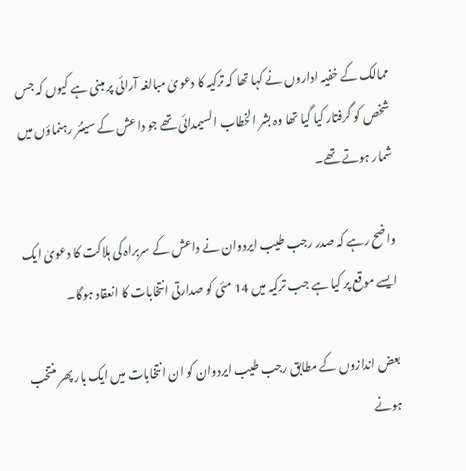ممالک کے خفیہ اداروں نے کہا تھا کہ ترکیہ کا دعویٰ مبالغہ آرائی پر مبنی ہے کیوں کہ جس شخص کو گرفتار کیا گیا تھا وہ بشر الخطاب السیمدائی تھے جو داعش کے سینئر رہنماؤں میں شمار ہوتے تھے۔

واضح رہے کہ صدر رجب طیب ایردوان نے داعش کے سربراہ کی ہلاکت کا دعویٰ ایک ایسے موقع پر کیا ہے جب ترکیہ میں 14 مئی کو صدارتی انتخابات کا انعقاد ہوگا۔

بعض اندازوں کے مطابق رجب طیب ایردوان کو ان انتخابات میں ایک بار پھر منتخب ہونے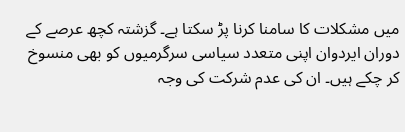میں مشکلات کا سامنا کرنا پڑ سکتا ہے۔ گزشتہ کچھ عرصے کے دوران ایردوان اپنی متعدد سیاسی سرگرمیوں کو بھی منسوخ کر چکے ہیں۔ ان کی عدم شرکت کی وجہ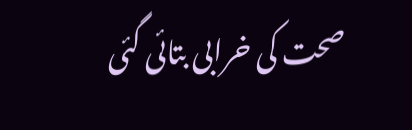صحت کی خرابی بتائی گئی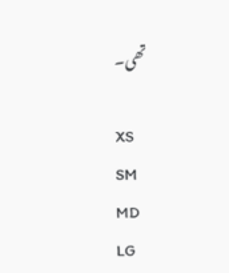تھی۔

XS
SM
MD
LG